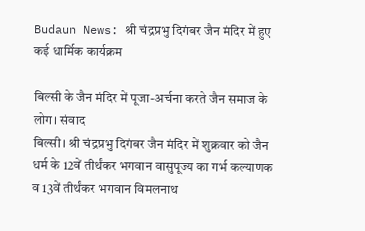Budaun News: श्री चंद्रप्रभु दिगंबर जैन मंदिर में हुए कई धार्मिक कार्यक्रम

बिल्सी के जैन मंदिर में पूजा-अर्चना करते जैन समाज के लोग। संवाद
बिल्सी। श्री चंद्रप्रभु दिगंबर जैन मंदिर में शुक्रवार को जैन धर्म के 12वें तीर्थंकर भगवान वासुपूज्य का गर्भ कल्याणक व 13वें तीर्थंकर भगवान विमलनाथ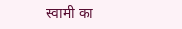स्वामी का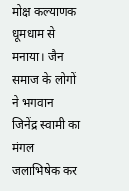मोक्ष कल्याणक धूमधाम से मनाया। जैन समाज के लोगों ने भगवान जिनेंद्र स्वामी का मंगल जलाभिषेक कर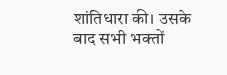शांतिधारा की। उसके बाद सभी भक्तों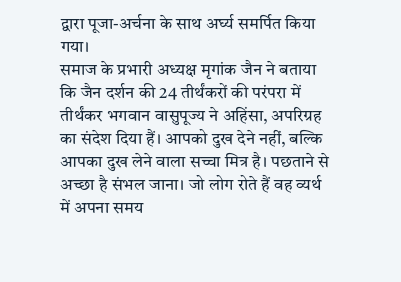द्वारा पूजा-अर्चना के साथ अर्घ्य समर्पित किया गया।
समाज के प्रभारी अध्यक्ष मृगांक जैन ने बताया कि जैन दर्शन की 24 तीर्थंकरों की परंपरा में तीर्थंकर भगवान वासुपूज्य ने अहिंसा, अपरिग्रह का संदेश दिया हैं। आपको दुख देने नहीं, बल्कि आपका दुख लेने वाला सच्चा मित्र है। पछताने से अच्छा है संभल जाना। जो लोग रोते हैं वह व्यर्थ में अपना समय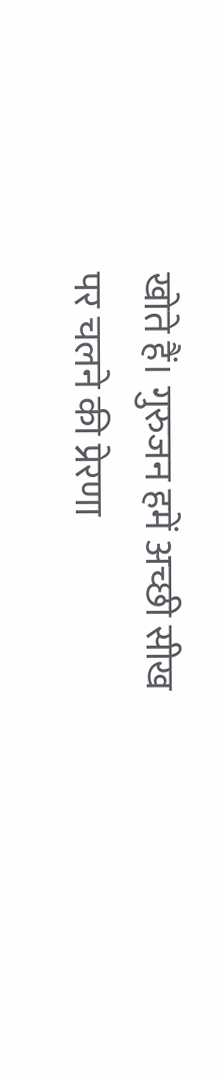खोते हैं। गुरुजन हमें अच्छी सीख पर चलने की प्रेरणा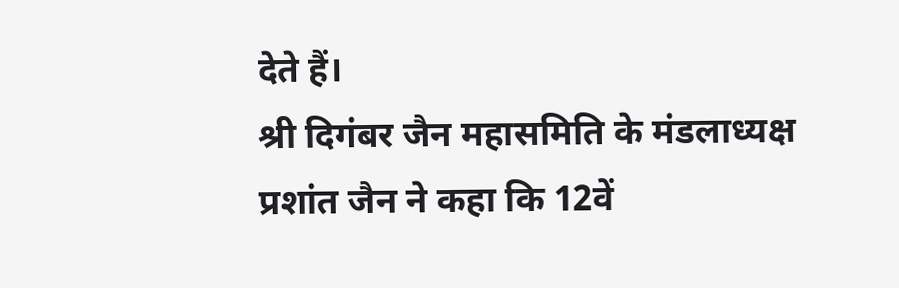देते हैं।
श्री दिगंबर जैन महासमिति के मंडलाध्यक्ष प्रशांत जैन ने कहा कि 12वें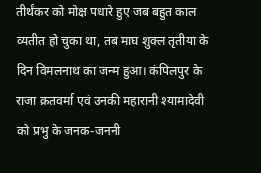तीर्थंकर को मोक्ष पधारे हुए जब बहुत काल व्यतीत हो चुका था, तब माघ शुक्ल तृतीया के दिन विमलनाथ का जन्म हुआ। कंपिलपुर के राजा क्रतवर्मा एवं उनकी महारानी श्यामादेवी को प्रभु के जनक-जननी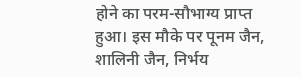होने का परम-सौभाग्य प्राप्त हुआ। इस मौके पर पूनम जैन, शालिनी जैन, निर्भय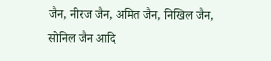जैन, नीरज जैन, अमित जैन, निखिल जैन, सोनिल जैन आदि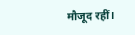मौजूद रहीं।